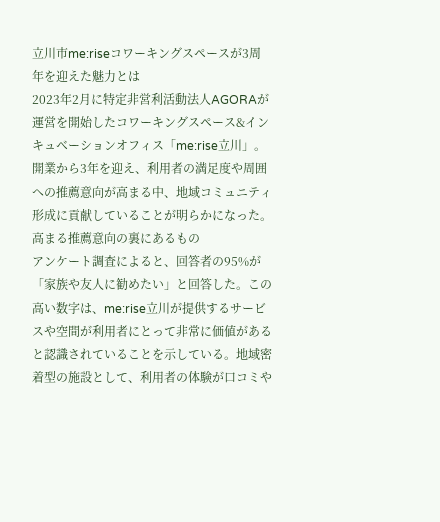立川市me:riseコワーキングスペースが3周年を迎えた魅力とは
2023年2月に特定非営利活動法人AGORAが運営を開始したコワーキングスペース&インキュベーションオフィス「me:rise立川」。開業から3年を迎え、利用者の満足度や周囲への推薦意向が高まる中、地域コミュニティ形成に貢献していることが明らかになった。
高まる推薦意向の裏にあるもの
アンケート調査によると、回答者の95%が「家族や友人に勧めたい」と回答した。この高い数字は、me:rise立川が提供するサービスや空間が利用者にとって非常に価値があると認識されていることを示している。地域密着型の施設として、利用者の体験が口コミや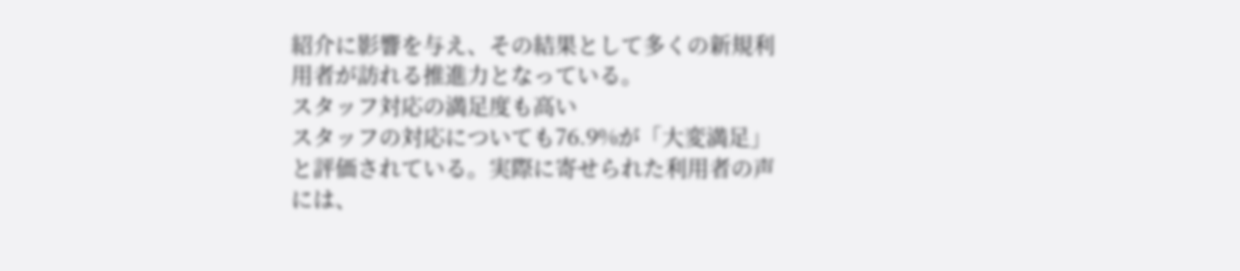紹介に影響を与え、その結果として多くの新規利用者が訪れる推進力となっている。
スタッフ対応の満足度も高い
スタッフの対応についても76.9%が「大変満足」と評価されている。実際に寄せられた利用者の声には、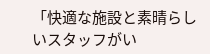「快適な施設と素晴らしいスタッフがい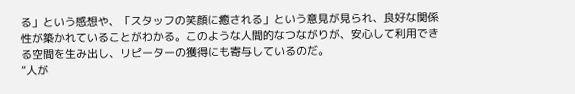る」という感想や、「スタッフの笑顔に癒される」という意見が見られ、良好な関係性が築かれていることがわかる。このような人間的なつながりが、安心して利用できる空間を生み出し、リピーターの獲得にも寄与しているのだ。
“人が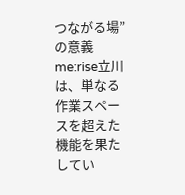つながる場”の意義
me:rise立川は、単なる作業スペースを超えた機能を果たしてい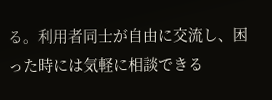る。利用者同士が自由に交流し、困った時には気軽に相談できる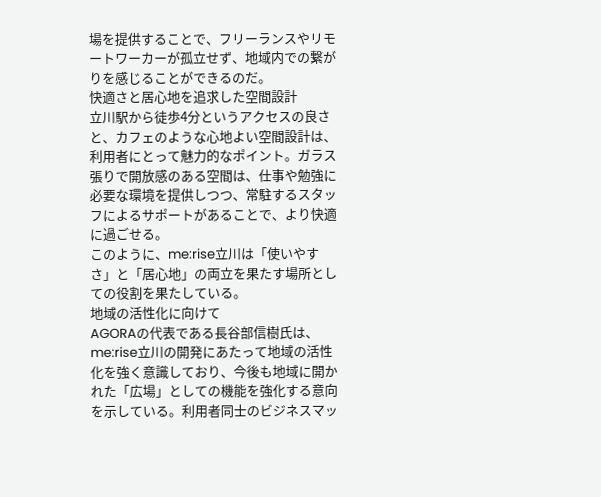場を提供することで、フリーランスやリモートワーカーが孤立せず、地域内での繋がりを感じることができるのだ。
快適さと居心地を追求した空間設計
立川駅から徒歩4分というアクセスの良さと、カフェのような心地よい空間設計は、利用者にとって魅力的なポイント。ガラス張りで開放感のある空間は、仕事や勉強に必要な環境を提供しつつ、常駐するスタッフによるサポートがあることで、より快適に過ごせる。
このように、me:rise立川は「使いやすさ」と「居心地」の両立を果たす場所としての役割を果たしている。
地域の活性化に向けて
AGORAの代表である長谷部信樹氏は、me:rise立川の開発にあたって地域の活性化を強く意識しており、今後も地域に開かれた「広場」としての機能を強化する意向を示している。利用者同士のビジネスマッ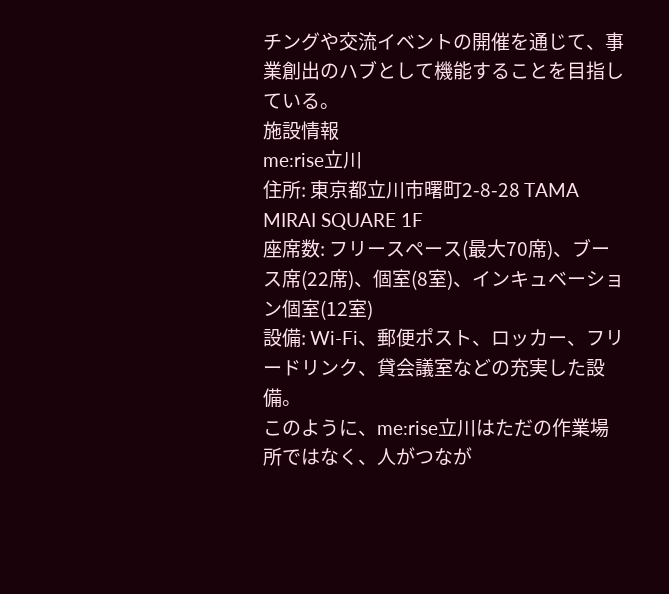チングや交流イベントの開催を通じて、事業創出のハブとして機能することを目指している。
施設情報
me:rise立川
住所: 東京都立川市曙町2-8-28 TAMA MIRAI SQUARE 1F
座席数: フリースペース(最大70席)、ブース席(22席)、個室(8室)、インキュベーション個室(12室)
設備: Wi-Fi、郵便ポスト、ロッカー、フリードリンク、貸会議室などの充実した設備。
このように、me:rise立川はただの作業場所ではなく、人がつなが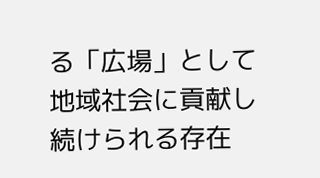る「広場」として地域社会に貢献し続けられる存在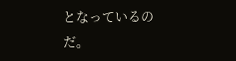となっているのだ。